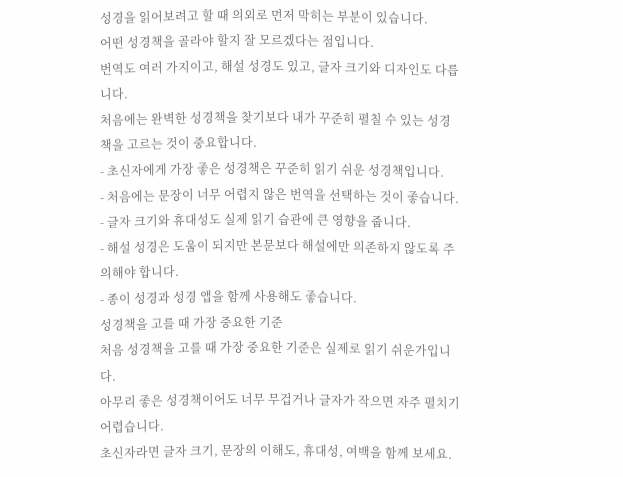성경을 읽어보려고 할 때 의외로 먼저 막히는 부분이 있습니다.
어떤 성경책을 골라야 할지 잘 모르겠다는 점입니다.
번역도 여러 가지이고, 해설 성경도 있고, 글자 크기와 디자인도 다릅니다.
처음에는 완벽한 성경책을 찾기보다 내가 꾸준히 펼칠 수 있는 성경책을 고르는 것이 중요합니다.
- 초신자에게 가장 좋은 성경책은 꾸준히 읽기 쉬운 성경책입니다.
- 처음에는 문장이 너무 어렵지 않은 번역을 선택하는 것이 좋습니다.
- 글자 크기와 휴대성도 실제 읽기 습관에 큰 영향을 줍니다.
- 해설 성경은 도움이 되지만 본문보다 해설에만 의존하지 않도록 주의해야 합니다.
- 종이 성경과 성경 앱을 함께 사용해도 좋습니다.
성경책을 고를 때 가장 중요한 기준
처음 성경책을 고를 때 가장 중요한 기준은 실제로 읽기 쉬운가입니다.
아무리 좋은 성경책이어도 너무 무겁거나 글자가 작으면 자주 펼치기 어렵습니다.
초신자라면 글자 크기, 문장의 이해도, 휴대성, 여백을 함께 보세요.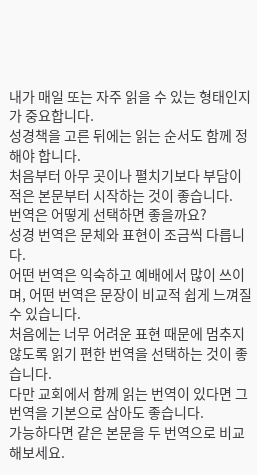내가 매일 또는 자주 읽을 수 있는 형태인지가 중요합니다.
성경책을 고른 뒤에는 읽는 순서도 함께 정해야 합니다.
처음부터 아무 곳이나 펼치기보다 부담이 적은 본문부터 시작하는 것이 좋습니다.
번역은 어떻게 선택하면 좋을까요?
성경 번역은 문체와 표현이 조금씩 다릅니다.
어떤 번역은 익숙하고 예배에서 많이 쓰이며, 어떤 번역은 문장이 비교적 쉽게 느껴질 수 있습니다.
처음에는 너무 어려운 표현 때문에 멈추지 않도록 읽기 편한 번역을 선택하는 것이 좋습니다.
다만 교회에서 함께 읽는 번역이 있다면 그 번역을 기본으로 삼아도 좋습니다.
가능하다면 같은 본문을 두 번역으로 비교해보세요.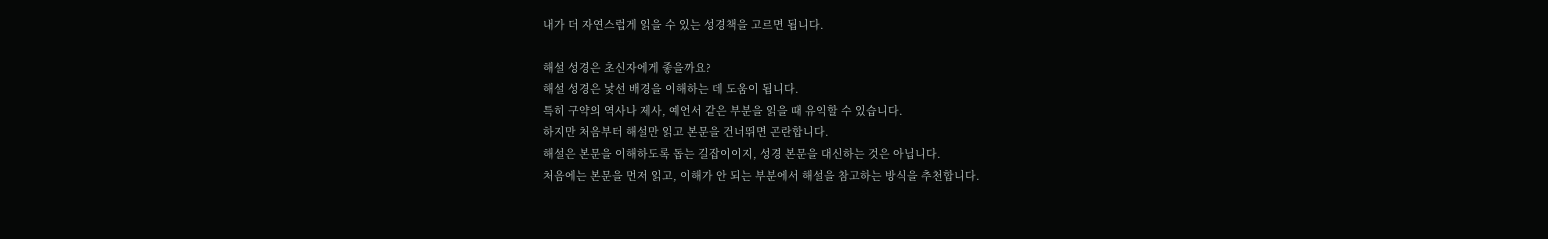내가 더 자연스럽게 읽을 수 있는 성경책을 고르면 됩니다.

해설 성경은 초신자에게 좋을까요?
해설 성경은 낯선 배경을 이해하는 데 도움이 됩니다.
특히 구약의 역사나 제사, 예언서 같은 부분을 읽을 때 유익할 수 있습니다.
하지만 처음부터 해설만 읽고 본문을 건너뛰면 곤란합니다.
해설은 본문을 이해하도록 돕는 길잡이이지, 성경 본문을 대신하는 것은 아닙니다.
처음에는 본문을 먼저 읽고, 이해가 안 되는 부분에서 해설을 참고하는 방식을 추천합니다.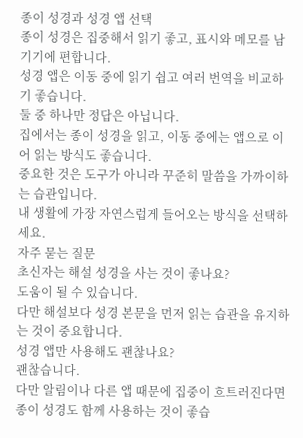종이 성경과 성경 앱 선택
종이 성경은 집중해서 읽기 좋고, 표시와 메모를 남기기에 편합니다.
성경 앱은 이동 중에 읽기 쉽고 여러 번역을 비교하기 좋습니다.
둘 중 하나만 정답은 아닙니다.
집에서는 종이 성경을 읽고, 이동 중에는 앱으로 이어 읽는 방식도 좋습니다.
중요한 것은 도구가 아니라 꾸준히 말씀을 가까이하는 습관입니다.
내 생활에 가장 자연스럽게 들어오는 방식을 선택하세요.
자주 묻는 질문
초신자는 해설 성경을 사는 것이 좋나요?
도움이 될 수 있습니다.
다만 해설보다 성경 본문을 먼저 읽는 습관을 유지하는 것이 중요합니다.
성경 앱만 사용해도 괜찮나요?
괜찮습니다.
다만 알림이나 다른 앱 때문에 집중이 흐트러진다면 종이 성경도 함께 사용하는 것이 좋습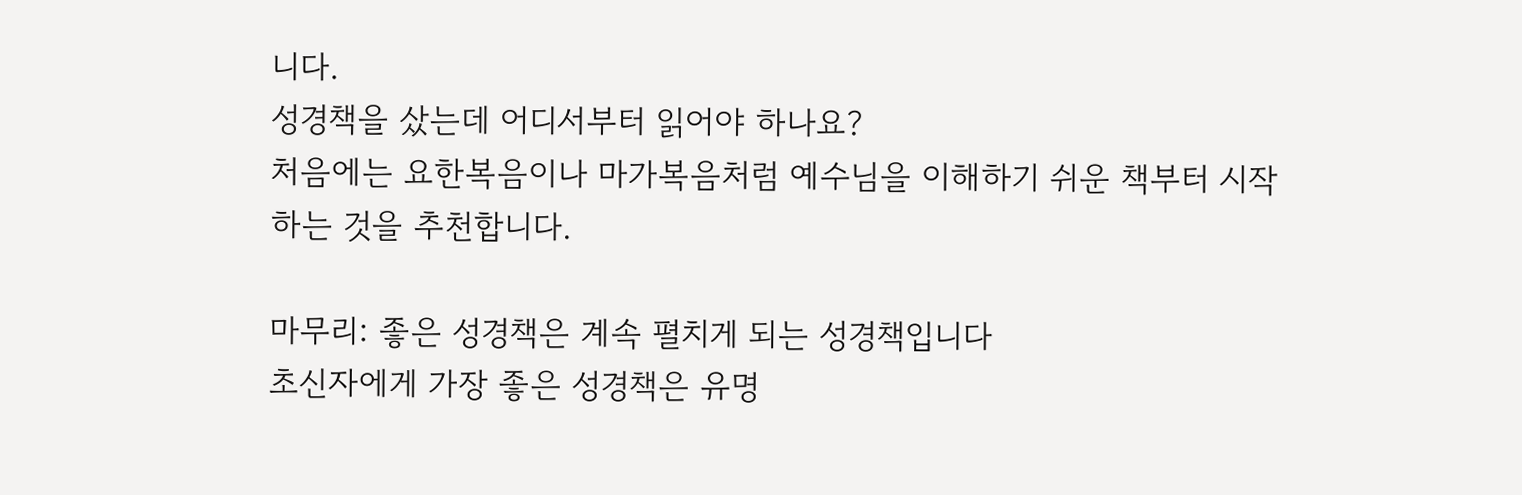니다.
성경책을 샀는데 어디서부터 읽어야 하나요?
처음에는 요한복음이나 마가복음처럼 예수님을 이해하기 쉬운 책부터 시작하는 것을 추천합니다.

마무리: 좋은 성경책은 계속 펼치게 되는 성경책입니다
초신자에게 가장 좋은 성경책은 유명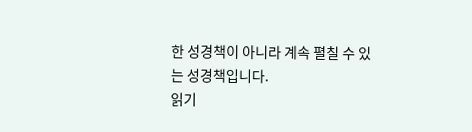한 성경책이 아니라 계속 펼칠 수 있는 성경책입니다.
읽기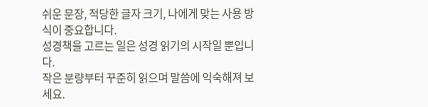쉬운 문장, 적당한 글자 크기, 나에게 맞는 사용 방식이 중요합니다.
성경책을 고르는 일은 성경 읽기의 시작일 뿐입니다.
작은 분량부터 꾸준히 읽으며 말씀에 익숙해져 보세요.